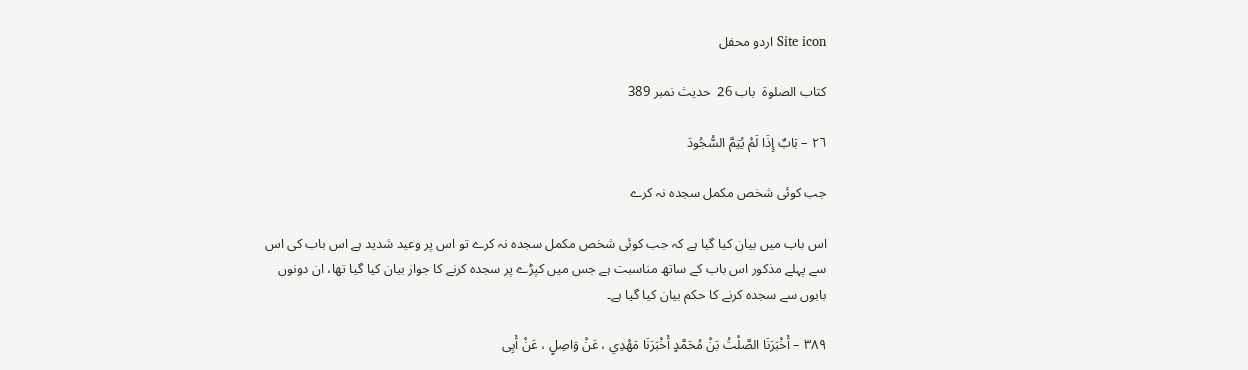Site icon اردو محفل

کتاب الصلوۃ  باب 26  حدیث نمبر 389

٢٦ – بَابٌ إِذَا لَمْ يُتِمَّ السُّجُودَ

جب کوئی شخص مکمل سجدہ نہ کرے

اس باب میں بیان کیا گیا ہے کہ جب کوئی شخص مکمل سجدہ نہ کرے تو اس پر وعید شدید ہے اس باب کی اس سے پہلے مذکور اس باب کے ساتھ مناسبت ہے جس میں کپڑے پر سجدہ کرنے کا جواز بیان کیا گیا تھا، ان دونوں بابوں سے سجدہ کرنے کا حکم بیان کیا گیا ہے۔

۳۸۹ – أَخْبَرَنَا الصَّلْتُ بَنْ مُحَمَّدٍ أَخْبَرَنَا مَهْدِي ، عَنْ وَاصِلٍ ، عَنْ أَبِى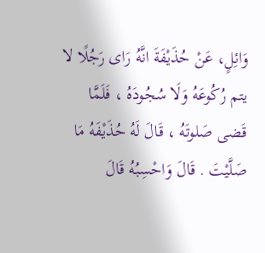وَائِلٍ، عَنْ حُذَيْفَةَ انَّهُ رَای رَجُلًا لا يتم رُكُوعَهُ وَلَا سُجُودَهُ ، فَلَمَّا قَضى صَلوتَهُ ، قَالَ لَهُ حُذَيْفَهُ مَا صَلَّيْتَ . قَالَ وَاحْسِبُهُ قَالَ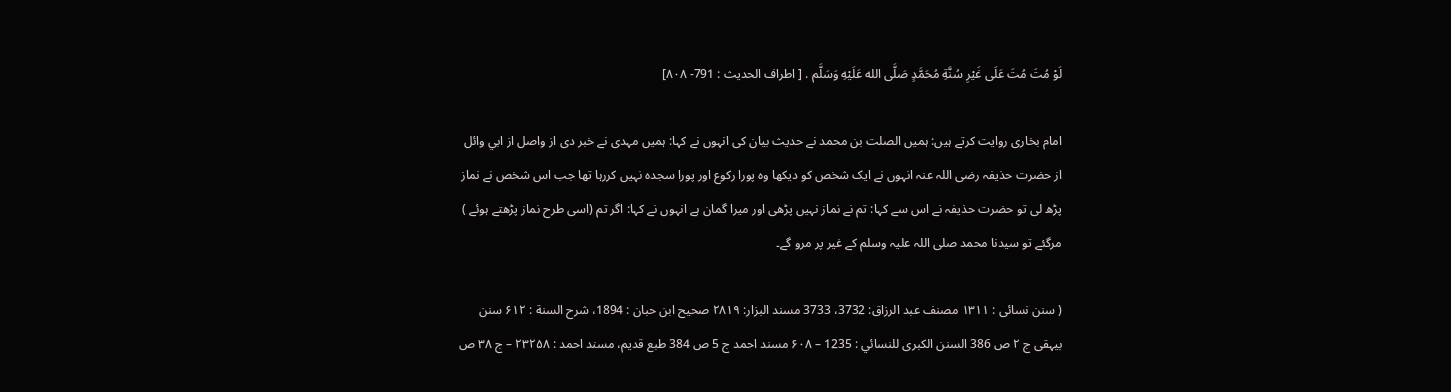لَوْ مُتَ مُتَ عَلَى غَيْرِ سُنَّةِ مُحَمَّدٍ صَلَّى الله عَلَيْهِ وَسَلَّم . [ اطراف الحديث : 791- ۸۰۸]

امام بخاری روایت کرتے ہیں: ہمیں الصلت بن محمد نے حدیث بیان کی انہوں نے کہا: ہمیں مہدی نے خبر دی از واصل از ابي وائل از حضرت حذیفہ رضی اللہ عنہ انہوں نے ایک شخص کو دیکھا وہ پورا رکوع اور پورا سجدہ نہیں کررہا تھا جب اس شخص نے نماز پڑھ لی تو حضرت حذیفہ نے اس سے کہا: تم نے نماز نہیں پڑھی اور میرا گمان ہے انہوں نے کہا: اگر تم (اسی طرح نماز پڑھتے ہوئے ) مرگئے تو سیدنا محمد صلی اللہ علیہ وسلم کے غیر پر مرو گے۔

( سنن نسائی : ۱۳۱۱ مصنف عبد الرزاق: 3732، 3733 مسند البزار: ۲۸۱۹ صحیح ابن حبان : 1894، شرح السنة : ۶۱۲ سنن بیہقی ج ۲ ص 386 السنن الكبرى للنسائي : 1235 – ۶۰۸ مسند احمد ج 5 ص 384 طبع قدیم، مسند احمد : ۲۳۲۵۸ – ج ۳۸ ص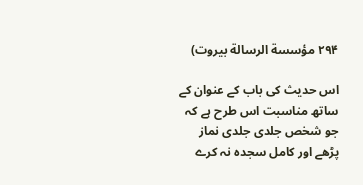۲۹۴ مؤسسة الرسالة بیروت)

اس حدیث کی باب کے عنوان کے ساتھ مناسبت اس طرح ہے کہ جو شخص جلدی جلدی نماز پڑھے اور کامل سجدہ نہ کرے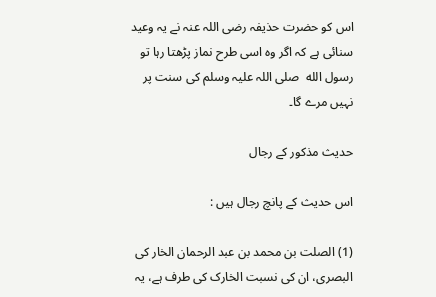اس کو حضرت حذیفہ رضی اللہ عنہ نے یہ وعید سنائی ہے کہ اگر وہ اسی طرح نماز پڑھتا رہا تو رسول الله  صلی اللہ علیہ وسلم کی سنت پر نہیں مرے گا۔

حدیث مذکور کے رجال

اس حدیث کے پانچ رجال ہیں :

(1) الصلت بن محمد بن عبد الرحمان الخار کی البصری، ان کی نسبت الخارک کی طرف ہے، یہ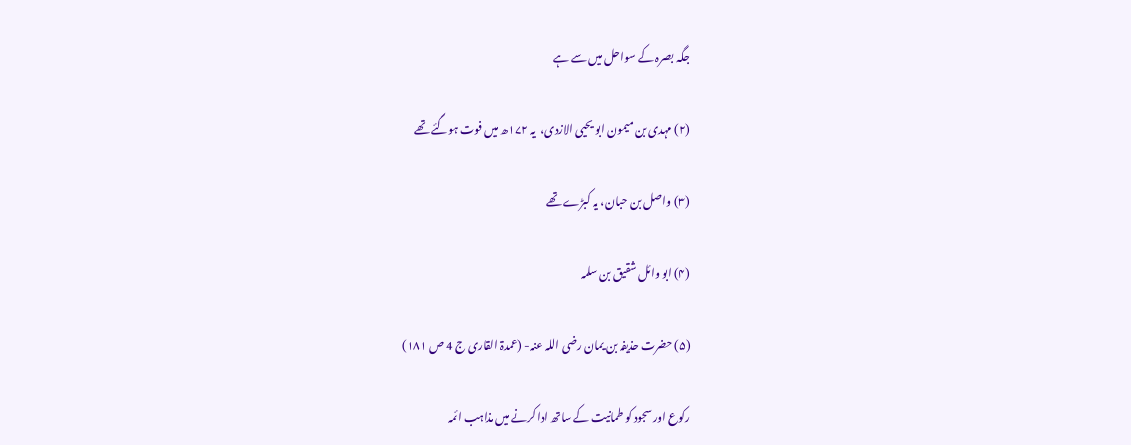جگہ بصرہ کے سواحل میں سے ہے

(۲) مہدی بن میمون ابو یحیی الازدی،  یہ ۱۷۲ھ میں فوت ہوگئے تھے

(۳) واصل بن حبان، یہ کبڑے تھے

(۴) ابو وائل شقیق بن سلمہ

(۵) حضرت حذیفہ بن یمان رضی اللہ عنہ- (عمدۃ القاری ج 4 ص ۱۸۱)

رکوع اور سجود کو طمانیت کے ساتھ ادا کرنے میں مذاہب ائمہ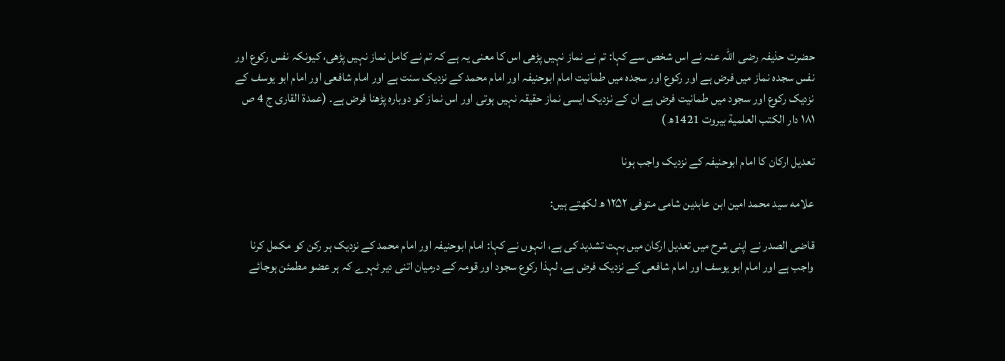حضرت حذیفہ رضی اللہ عنہ نے اس شخص سے کہا: تم نے نماز نہیں پڑھی اس کا معنی یہ ہے کہ تم نے کامل نماز نہیں پڑھی، کیونکہ نفس رکوع اور نفس سجدہ نماز میں فرض ہے اور رکوع اور سجدہ میں طمانیت امام ابوحنیفہ اور امام محمد کے نزدیک سنت ہے اور امام شافعی اور امام ابو یوسف کے نزدیک رکوع اور سجود میں طمانیت فرض ہے ان کے نزدیک ایسی نماز حقیقہ نہیں ہوتی اور اس نماز کو دوبارہ پڑھنا فرض ہے۔ (عمدۃ القاری ج 4 ص ۱۸۱ دار الكتب العلمیة بیروت 1421ھ )

تعدیل ارکان کا امام ابوحنیفہ کے نزدیک واجب ہونا

علامه سید محمد امین ابن عابدین شامی متوفی ۱۲۵۲ ھ لکھتے ہیں:

قاضی الصدر نے اپنی شرح میں تعدیل ارکان میں بہت تشدید کی ہے، انہوں نے کہا: امام ابوحنیفہ اور امام محمد کے نزدیک ہر رکن کو مکمل کرنا واجب ہے اور امام ابو یوسف اور امام شافعی کے نزدیک فرض ہے، لہذا رکوع سجود اور قومہ کے درمیان اتنی دیر ٹہرے کہ ہر عضو مطمئن ہوجائے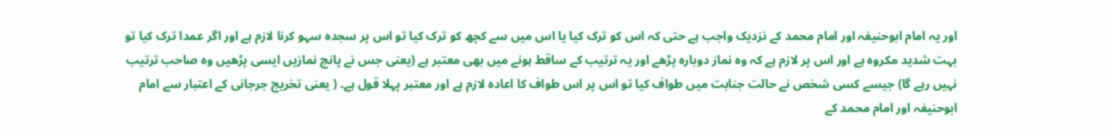اور یہ امام ابوحنیفہ اور امام محمد کے نزدیک واجب ہے حتی کہ اس کو ترک کیا یا اس میں سے کچھ کو ترک کیا تو اس پر سجدہ سہو کرنا لازم ہے اور اگر عمدا ترک کیا تو بہت شدید مکروہ ہے اور اس پر لازم ہے کہ وہ نماز دوبارہ پڑھے اور یہ ترتیب کے ساقط ہونے میں بھی معتبر ہے (یعنی جس نے پانچ نمازیں ایسی پڑھیں وہ صاحب ترتیب نہیں رہے گا) جیسے کسی شخص نے حالت جنابت میں طواف کیا تو اس پر اس طواف کا اعادہ لازم ہے اور معتبر پہلا قول ہے۔ ( یعنی تخریج جرجانی کے اعتبار سے امام ابوحنیفہ اور امام محمد کے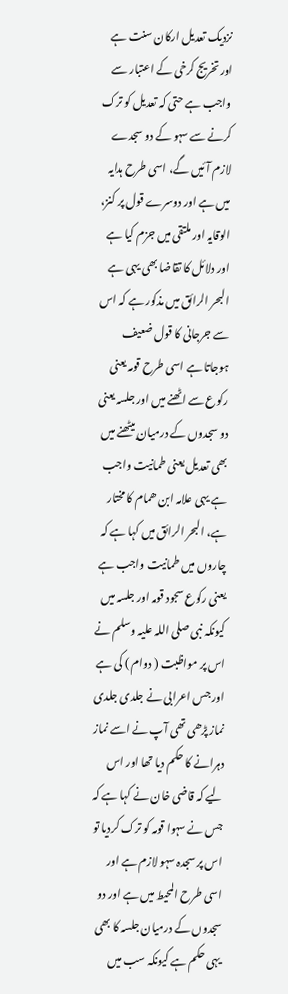نزدیک تعدیل ارکان سنت ہے اور تخریج کرخی کے اعتبار سے واجب ہے حتی کہ تعدیل کو ترک کرنے سے سہو کے دو سجدے لازم آئیں گے، اسی طرح ہدایہ میں ہے اور دوسرے قول پر کنز، الوقایہ اور ملتقی میں جزم کیا ہے اور دلائل کا تقاضا بھی یہی ہے البحر الرائق میں مذکور ہے کہ اس سے جرجانی کا قول ضعیف ہوجاتا ہے اسی طرح قومہ یعنی رکوع سے اٹھنے میں اور جلسہ یعنی دو سجدوں کے درمیان بیٹھنے میں بھی تعدیل یعنی طمانیت واجب ہے یہی علامہ ابن ھمام کا مختار ہے، البحر الرائق میں کہا ہے کہ چاروں میں طمانیت واجب ہے یعنی رکوع سجود قومہ اور جلسہ میں کیونکہ نبی صلی اللہ علیہ وسلم نے اس پر مواظبت ( دوام ) کی ہے اور جس اعرابی نے جلدی جلدی نماز پڑھی تھی آپ نے اسے نماز دہرانے کا حکم دیا تھا اور اس لیے کہ قاضی خان نے کہا ہے کہ جس نے سہوا قومہ کو ترک کردیا تو اس پر سجدہ سہو لازم ہے اور اسی طرح المحیط میں ہے اور دو سجدوں کے درمیان جلسہ کا بھی یہی حکم ہے کیونکہ سب میں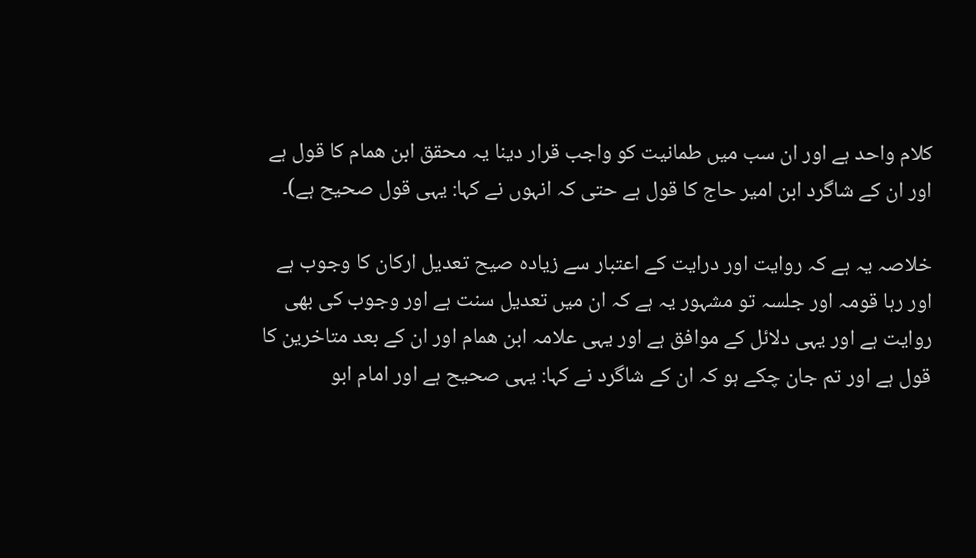کلام واحد ہے اور ان سب میں طمانیت کو واجب قرار دینا یہ محقق ابن ھمام کا قول ہے اور ان کے شاگرد ابن امیر حاج کا قول ہے حتی کہ انہوں نے کہا: یہی قول صحیح ہے)۔

خلاصہ یہ ہے کہ روایت اور درایت کے اعتبار سے زیادہ صیح تعدیل ارکان کا وجوب ہے اور رہا قومہ اور جلسہ تو مشہور یہ ہے کہ ان میں تعدیل سنت ہے اور وجوب کی بھی روایت ہے اور یہی دلائل کے موافق ہے اور یہی علامہ ابن همام اور ان کے بعد متاخرین کا قول ہے اور تم جان چکے ہو کہ ان کے شاگرد نے کہا: یہی صحیح ہے اور امام ابو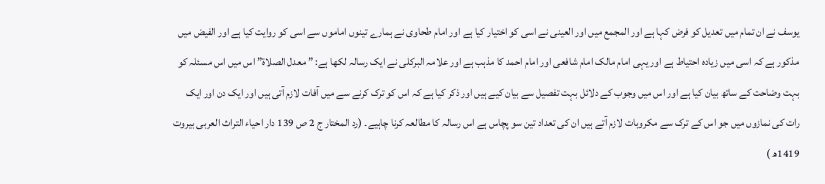یوسف نے ان تمام میں تعدیل کو فرض کہا ہے اور المجمع میں اور العینی نے اسی کو اختیار کیا ہے اور امام طحاوی نے ہمارے تینوں اماموں سے اسی کو روایت کیا ہے اور الفیض میں مذکور ہے کہ اسی میں زیادہ احتیاط ہے اور یہی امام مالک امام شافعی اور امام احمد کا مذہب ہے اور علامہ البرکلی نے ایک رسالہ لکھا ہے: ” معدل الصلاة” اس میں اس مسئلہ کو بہت وضاحت کے ساتھ بیان کیا ہے اور اس میں وجوب کے دلائل بہت تفصیل سے بیان کیے ہیں اور ذکر کیا ہے کہ اس کو ترک کرنے سے میں آفات لازم آتی ہیں اور ایک دن اور ایک رات کی نمازوں میں جو اس کے ترک سے مکروبات لازم آتے ہیں ان کی تعداد تین سو پچاس ہے اس رسالہ کا مطالعہ کرنا چاہیے۔ (رد المختار ج 2 ص 139 دار احیاء التراث العربی بیروت 1419ھ )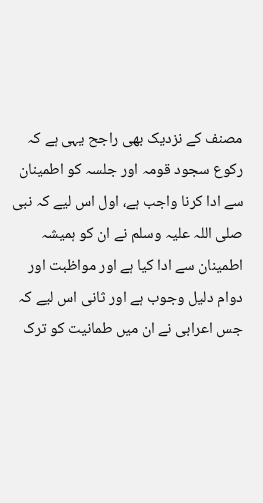مصنف کے نزدیک بھی راجح یہی ہے کہ رکوع سجود قومہ اور جلسہ کو اطمینان سے ادا کرنا واجب ہے، اول اس لیے کہ نبی صلی اللہ علیہ وسلم نے ان کو ہمیشہ اطمینان سے ادا کیا ہے اور مواظبت اور دوام دلیل وجوب ہے اور ثانی اس لیے کہ جس اعرابی نے ان میں طمانیت کو ترک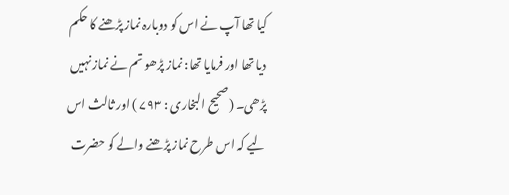کیا تھا آپ نے اس کو دوبارہ نماز پڑھنے کا حکم دیا تھا اور فرمایا تھا: نماز پڑھو تم نے نماز نہیں پڑھی۔ (صحیح البخاری : ۷۹۳ ) اور ثالث اس لیے کہ اس طرح نماز پڑھنے والے کو حضرت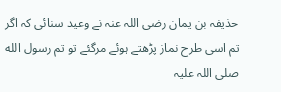حذیفہ بن یمان رضی اللہ عنہ نے وعید سنائی کہ اگر تم اسی طرح نماز پڑھتے ہوئے مرگئے تو تم رسول الله صلی اللہ علیہ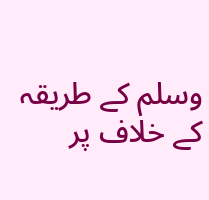وسلم کے طریقہ کے خلاف پر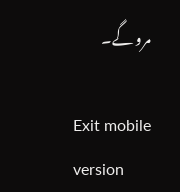مرو گے۔

Exit mobile version